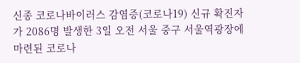신종 코로나바이러스 감염증(코로나19) 신규 확진자가 2086명 발생한 3일 오전 서울 중구 서울역광장에 마련된 코로나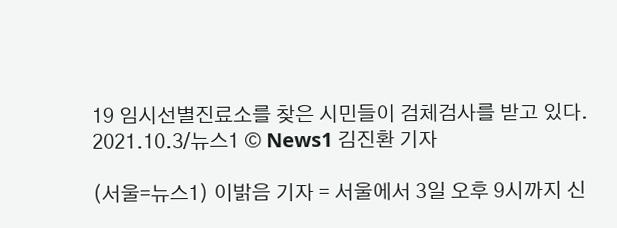19 임시선별진료소를 찾은 시민들이 검체검사를 받고 있다. 2021.10.3/뉴스1 © News1 김진환 기자

(서울=뉴스1) 이밝음 기자 = 서울에서 3일 오후 9시까지 신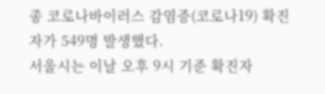종 코로나바이러스 감염증(코로나19) 확진자가 549명 발생했다.
서울시는 이날 오후 9시 기준 확진자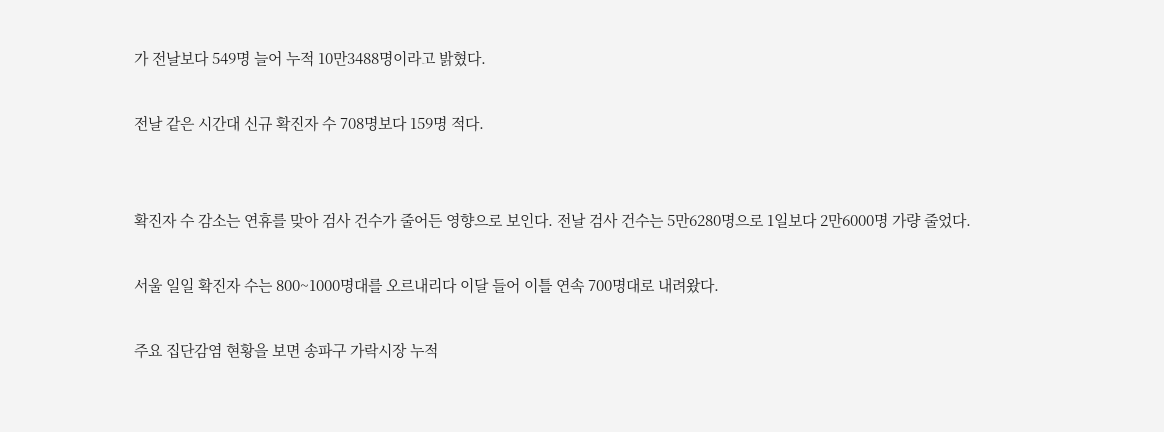가 전날보다 549명 늘어 누적 10만3488명이라고 밝혔다.

전날 같은 시간대 신규 확진자 수 708명보다 159명 적다.


확진자 수 감소는 연휴를 맞아 검사 건수가 줄어든 영향으로 보인다. 전날 검사 건수는 5만6280명으로 1일보다 2만6000명 가량 줄었다.

서울 일일 확진자 수는 800~1000명대를 오르내리다 이달 들어 이틀 연속 700명대로 내려왔다.

주요 집단감염 현황을 보면 송파구 가락시장 누적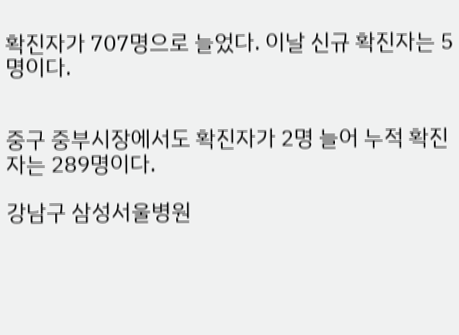확진자가 707명으로 늘었다. 이날 신규 확진자는 5명이다.


중구 중부시장에서도 확진자가 2명 늘어 누적 확진자는 289명이다.

강남구 삼성서울병원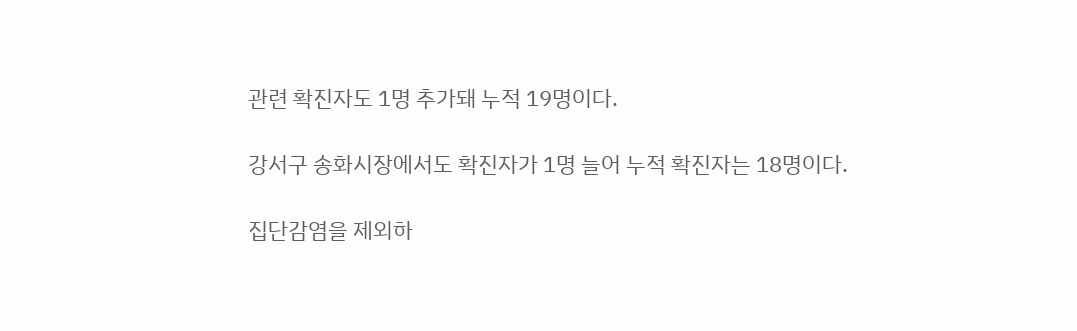관련 확진자도 1명 추가돼 누적 19명이다.

강서구 송화시장에서도 확진자가 1명 늘어 누적 확진자는 18명이다.

집단감염을 제외하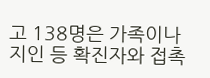고 138명은 가족이나 지인 등 확진자와 접촉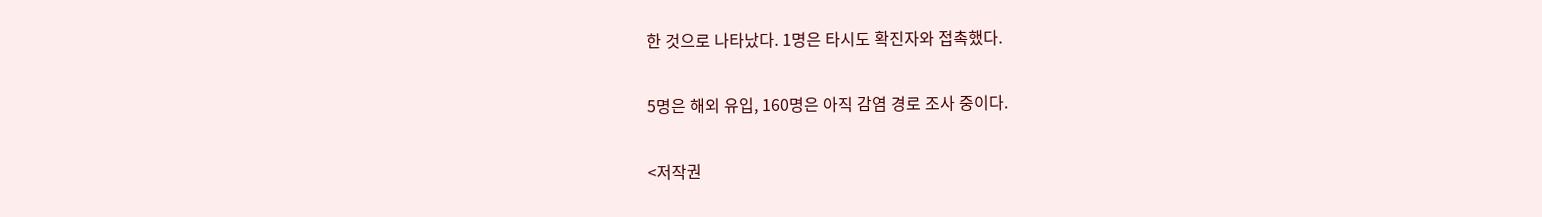한 것으로 나타났다. 1명은 타시도 확진자와 접촉했다.

5명은 해외 유입, 160명은 아직 감염 경로 조사 중이다.

<저작권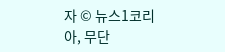자 © 뉴스1코리아, 무단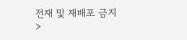전재 및 재배포 금지>